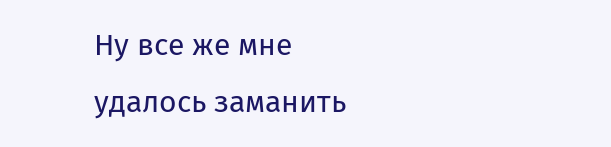Ну все же мне удалось заманить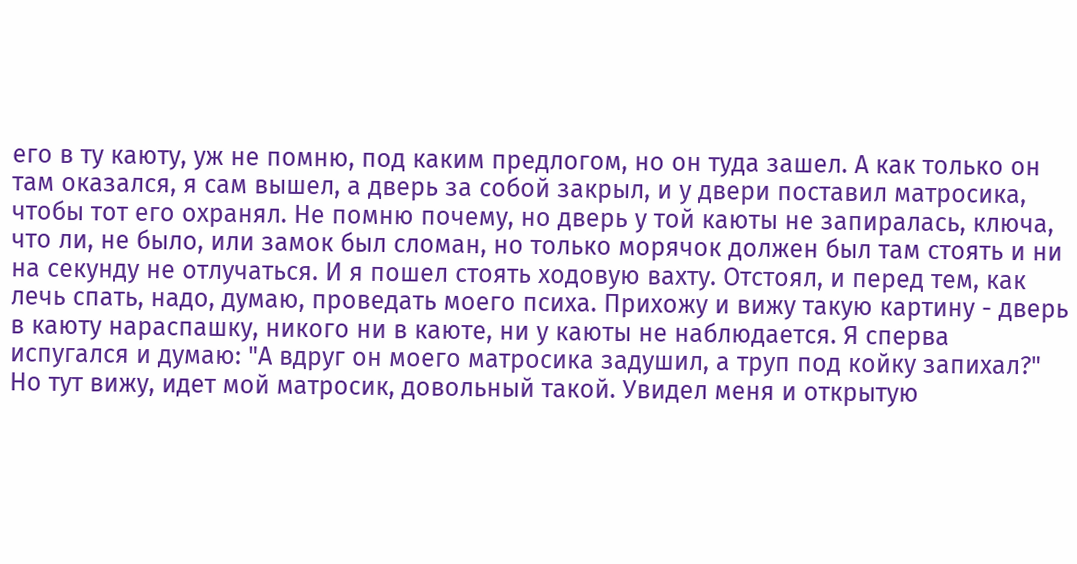его в ту каюту, уж не помню, под каким предлогом, но он туда зашел. А как только он там оказался, я сам вышел, а дверь за собой закрыл, и у двери поставил матросика, чтобы тот его охранял. Не помню почему, но дверь у той каюты не запиралась, ключа, что ли, не было, или замок был сломан, но только морячок должен был там стоять и ни на секунду не отлучаться. И я пошел стоять ходовую вахту. Отстоял, и перед тем, как лечь спать, надо, думаю, проведать моего психа. Прихожу и вижу такую картину - дверь в каюту нараспашку, никого ни в каюте, ни у каюты не наблюдается. Я сперва испугался и думаю: "А вдруг он моего матросика задушил, а труп под койку запихал?" Но тут вижу, идет мой матросик, довольный такой. Увидел меня и открытую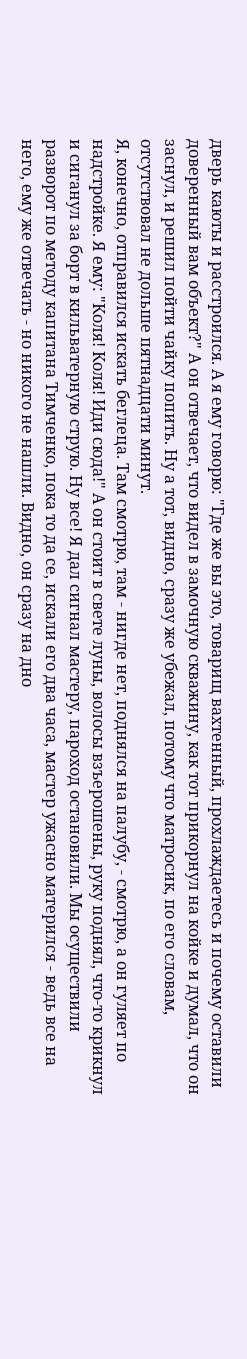дверь каюты и расстроился. А я ему говорю: "Где же вы это, товарищ вахтенный, прохлаждаетесь и почему оставили доверенный вам объект?" А он отвечает, что видел в замочную скважину, как тот прикорнул на койке и думал, что он заснул, и решил пойти чайку попить. Ну а тот, видно, сразу же убежал, потому что матросик, по его словам, отсутствовал не дольше пятнадцати минут.
Я, конечно, отправился искать беглеца. Там смотрю, там - нигде нет, поднялся на палубу, - смотрю, а он гуляет по надстройке. Я ему: "Коля! Коля! Иди сюда!" А он стоит в свете луны, волосы взъерошены, руку поднял, что-то крикнул и сиганул за борт в кильватерную струю. Ну все! Я дал сигнал мастеру, пароход остановили. Мы осуществили разворот по методу капитана Тимченко, пока то да се, искали его два часа, мастер ужасно матерился - ведь все на него, ему же отвечать - но никого не нашли. Видно, он сразу на дно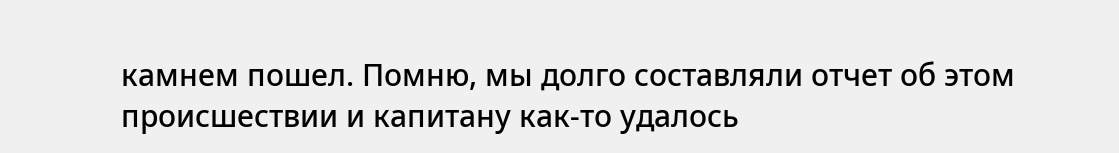камнем пошел. Помню, мы долго составляли отчет об этом происшествии и капитану как-то удалось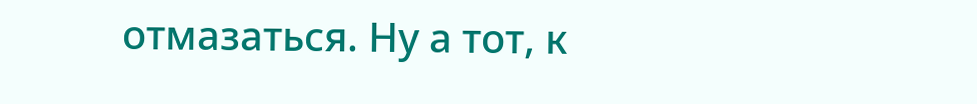отмазаться. Ну а тот, к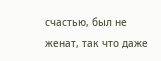счастью, был не женат, так что даже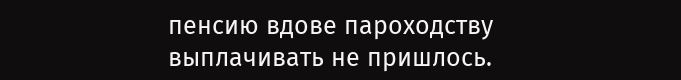пенсию вдове пароходству выплачивать не пришлось.